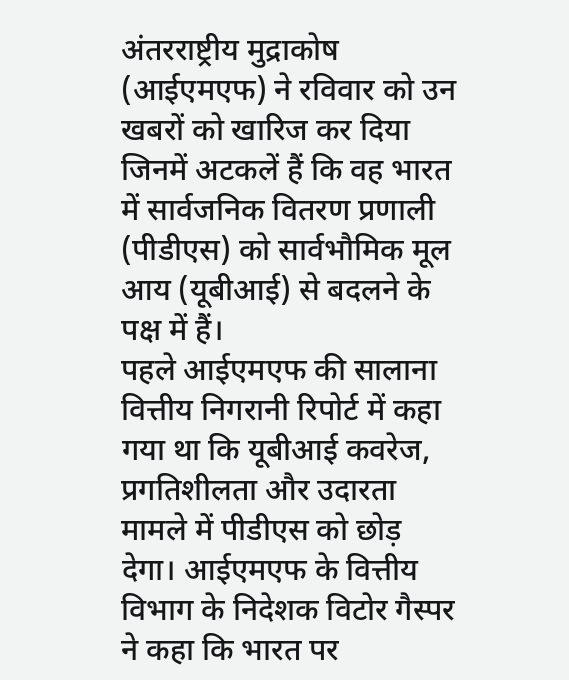अंतरराष्ट्रीय मुद्राकोष (आईएमएफ) ने रविवार को उन खबरों को खारिज कर दिया जिनमें अटकलें हैं कि वह भारत में सार्वजनिक वितरण प्रणाली (पीडीएस) को सार्वभौमिक मूल आय (यूबीआई) से बदलने के पक्ष में हैं।
पहले आईएमएफ की सालाना वित्तीय निगरानी रिपोर्ट में कहा गया था कि यूबीआई कवरेज, प्रगतिशीलता और उदारता मामले में पीडीएस को छोड़ देगा। आईएमएफ के वित्तीय विभाग के निदेशक विटोर गैस्पर ने कहा कि भारत पर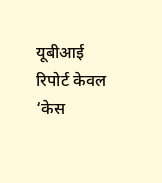यूबीआई रिपोर्ट केवल ‘केस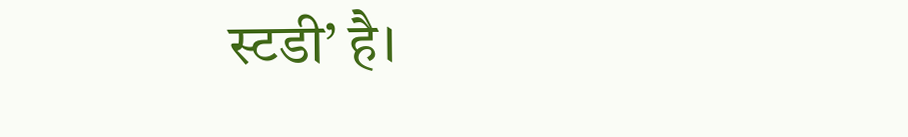स्टडी’ है।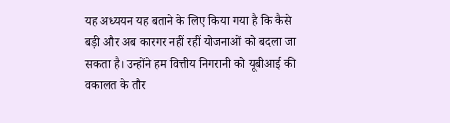यह अध्ययन यह बताने के लिए किया गया है कि कैसे बड़ी और अब कारगर नहीं रहीं योजनाओं को बदला जा सकता है। उन्होंने हम वित्तीय निगरानी को यूबीआई की वकालत के तौर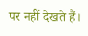पर नहीं देखते हैं।